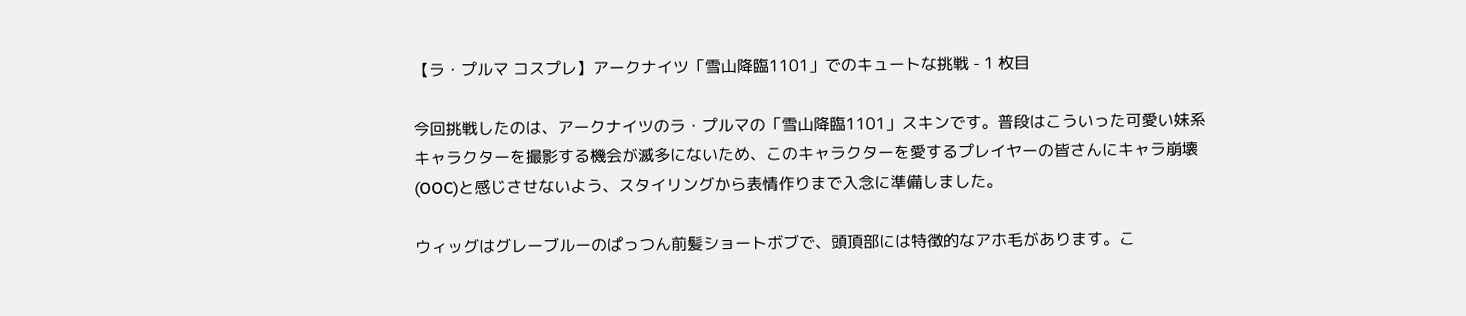【ラ・プルマ コスプレ】アークナイツ「雪山降臨1101」でのキュートな挑戦 - 1 枚目

今回挑戦したのは、アークナイツのラ・プルマの「雪山降臨1101」スキンです。普段はこういった可愛い妹系キャラクターを撮影する機会が滅多にないため、このキャラクターを愛するプレイヤーの皆さんにキャラ崩壊(OOC)と感じさせないよう、スタイリングから表情作りまで入念に準備しました。

ウィッグはグレーブルーのぱっつん前髪ショートボブで、頭頂部には特徴的なアホ毛があります。こ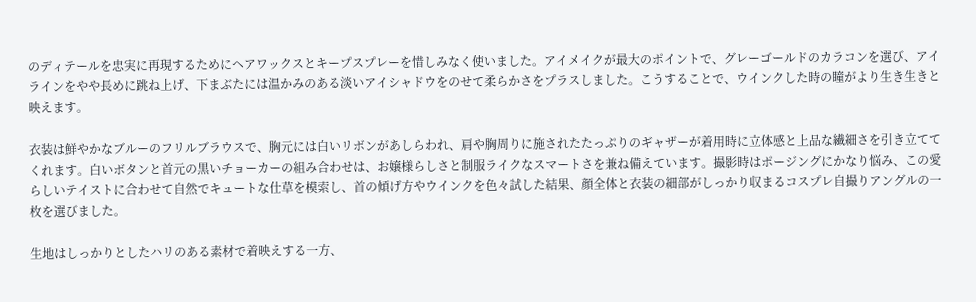のディテールを忠実に再現するためにヘアワックスとキープスプレーを惜しみなく使いました。アイメイクが最大のポイントで、グレーゴールドのカラコンを選び、アイラインをやや長めに跳ね上げ、下まぶたには温かみのある淡いアイシャドウをのせて柔らかさをプラスしました。こうすることで、ウインクした時の瞳がより生き生きと映えます。

衣装は鮮やかなブルーのフリルブラウスで、胸元には白いリボンがあしらわれ、肩や胸周りに施されたたっぷりのギャザーが着用時に立体感と上品な繊細さを引き立ててくれます。白いボタンと首元の黒いチョーカーの組み合わせは、お嬢様らしさと制服ライクなスマートさを兼ね備えています。撮影時はポージングにかなり悩み、この愛らしいテイストに合わせて自然でキュートな仕草を模索し、首の傾げ方やウインクを色々試した結果、顔全体と衣装の細部がしっかり収まるコスプレ自撮りアングルの一枚を選びました。

生地はしっかりとしたハリのある素材で着映えする一方、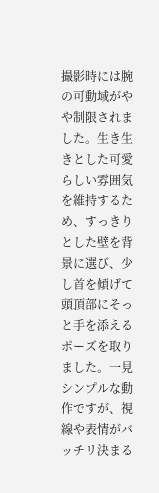撮影時には腕の可動域がやや制限されました。生き生きとした可愛らしい雰囲気を維持するため、すっきりとした壁を背景に選び、少し首を傾げて頭頂部にそっと手を添えるポーズを取りました。一見シンプルな動作ですが、視線や表情がバッチリ決まる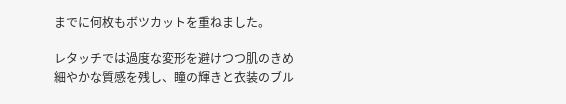までに何枚もボツカットを重ねました。

レタッチでは過度な変形を避けつつ肌のきめ細やかな質感を残し、瞳の輝きと衣装のブル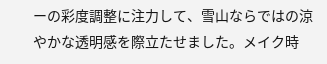ーの彩度調整に注力して、雪山ならではの涼やかな透明感を際立たせました。メイク時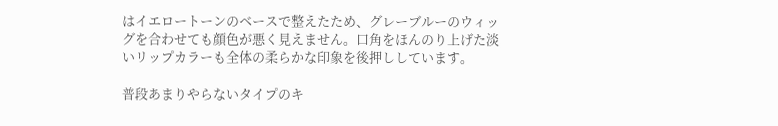はイエロートーンのベースで整えたため、グレーブルーのウィッグを合わせても顔色が悪く見えません。口角をほんのり上げた淡いリップカラーも全体の柔らかな印象を後押ししています。

普段あまりやらないタイプのキ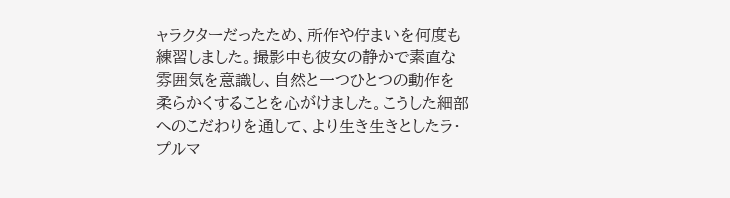ャラクターだったため、所作や佇まいを何度も練習しました。撮影中も彼女の静かで素直な雰囲気を意識し、自然と一つひとつの動作を柔らかくすることを心がけました。こうした細部へのこだわりを通して、より生き生きとしたラ・プルマ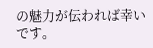の魅力が伝われば幸いです。